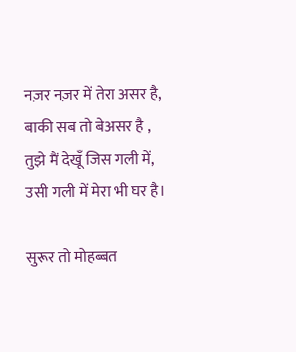नज़र नज़र में तेरा असर है,
बाकी सब तो बेअसर है ,
तुझे मैं देखूँ जिस गली में,
उसी गली में मेरा भी घर है।

सुरूर तो मोहब्बत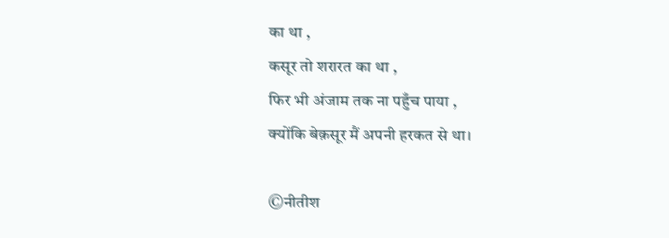का था ,
कसूर तो शरारत का था ,
फिर भी अंजाम तक ना पहुँच पाया ,
क्योंकि बेक़सूर मैं अपनी हरकत से था।

©नीतीश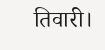तिवारी।